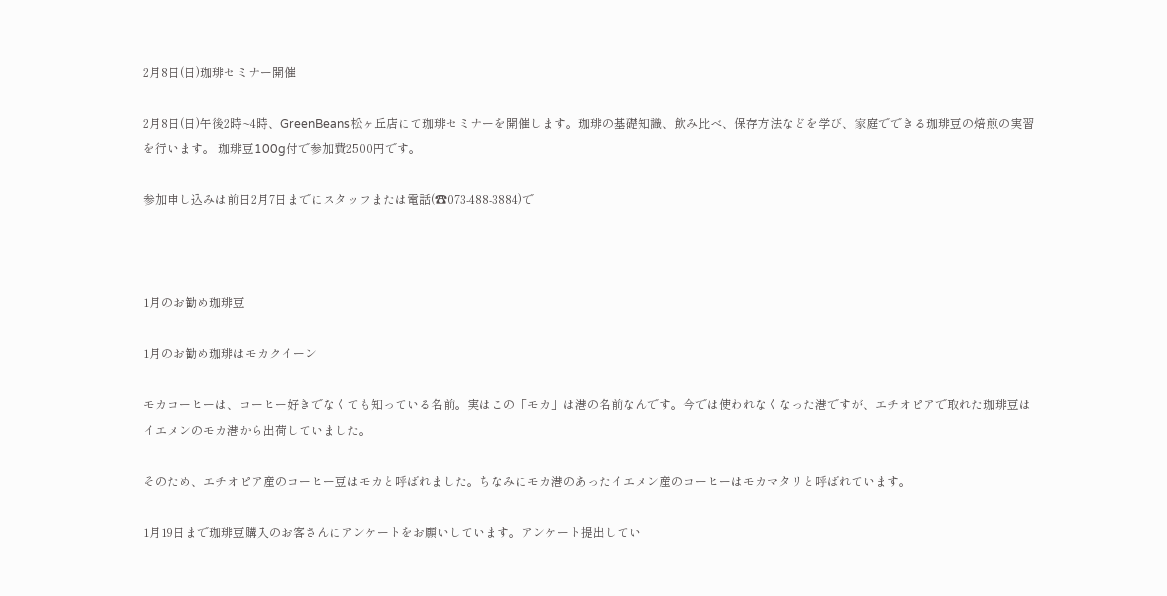2月8日(日)珈琲セミナー開催

2月8日(日)午後2時~4時、GreenBeans松ヶ丘店にて珈琲セミナーを開催します。珈琲の基礎知識、飲み比べ、保存方法などを学び、家庭でできる珈琲豆の焙煎の実習を行います。 珈琲豆100g付で参加費2500円です。

参加申し込みは前日2月7日までにスタッフまたは電話(☎073-488-3884)で



1月のお勧め珈琲豆

1月のお勧め珈琲はモカクイーン

モカコーヒーは、コーヒー好きでなくても知っている名前。実はこの「モカ」は港の名前なんです。今では使われなくなった港ですが、エチオピアで取れた珈琲豆はイエメンのモカ港から出荷していました。

そのため、エチオピア産のコーヒー豆はモカと呼ばれました。ちなみにモカ港のあったイエメン産のコーヒーはモカマタリと呼ばれています。

1月19日まで珈琲豆購入のお客さんにアンケートをお願いしています。アンケート提出してい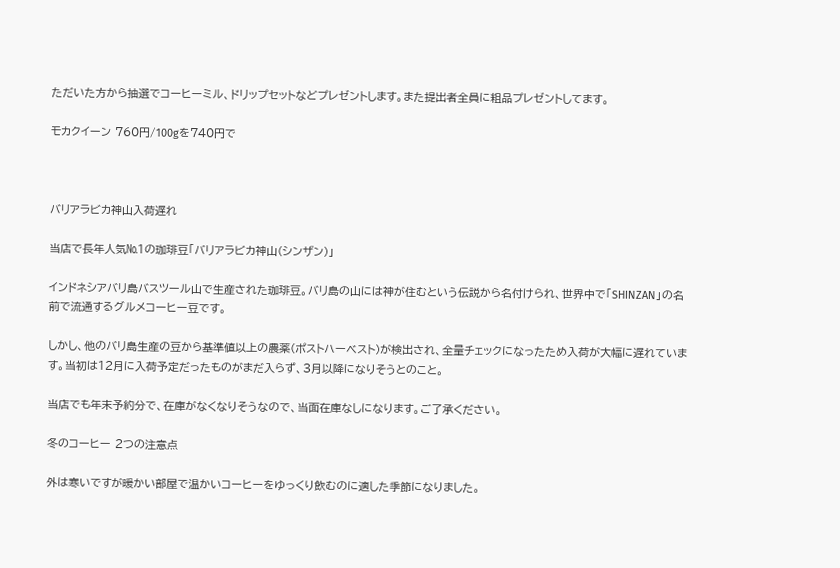ただいた方から抽選でコーヒーミル、ドリップセットなどプレゼントします。また提出者全員に粗品プレゼントしてます。

モカクイーン 760円/100gを740円で



バリアラビカ神山入荷遅れ

当店で長年人気№1の珈琲豆「バリアラビカ神山(シンザン)」

インドネシアバリ島バスツール山で生産された珈琲豆。バリ島の山には神が住むという伝説から名付けられ、世界中で「SHINZAN」の名前で流通するグルメコーヒー豆です。

しかし、他のバリ島生産の豆から基準値以上の農薬(ポストハーベスト)が検出され、全量チェックになったため入荷が大幅に遅れています。当初は12月に入荷予定だったものがまだ入らず、3月以降になりそうとのこと。

当店でも年末予約分で、在庫がなくなりそうなので、当面在庫なしになります。ご了承ください。

冬のコーヒー 2つの注意点

外は寒いですが暖かい部屋で温かいコーヒーをゆっくり飲むのに適した季節になりました。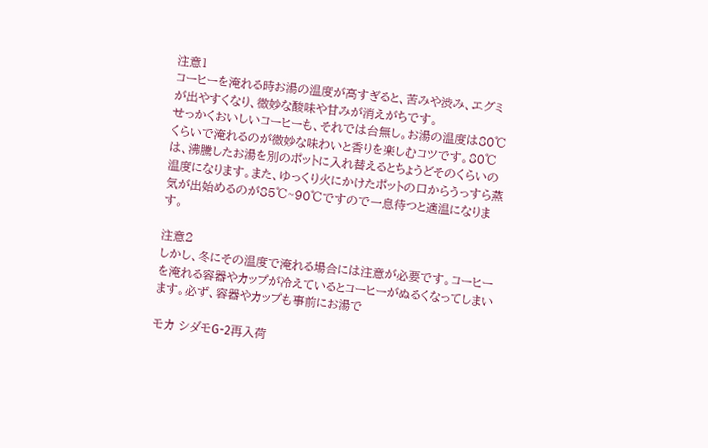注意1
コーヒーを淹れる時お湯の温度が高すぎると、苦みや渋み、エグミが出やすくなり、微妙な酸味や甘みが消えがちです。
せっかくおいしいコーヒーも、それでは台無し。お湯の温度は80℃くらいで淹れるのが微妙な味わいと香りを楽しむコツです。80℃は、沸騰したお湯を別のポットに入れ替えるとちょうどそのくらいの温度になります。また、ゆっくり火にかけたポットの口からうっすら蒸気が出始めるのが85℃~90℃ですので一息待つと適温になります。

注意2
しかし、冬にその温度で淹れる場合には注意が必要です。コーヒーを淹れる容器やカップが冷えているとコーヒーがぬるくなってしまいます。必ず、容器やカップも事前にお湯で

モカ シダモG-2再入荷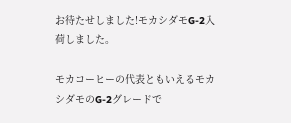お待たせしました!モカシダモG-2入荷しました。

モカコーヒーの代表ともいえるモカシダモのG-2グレードで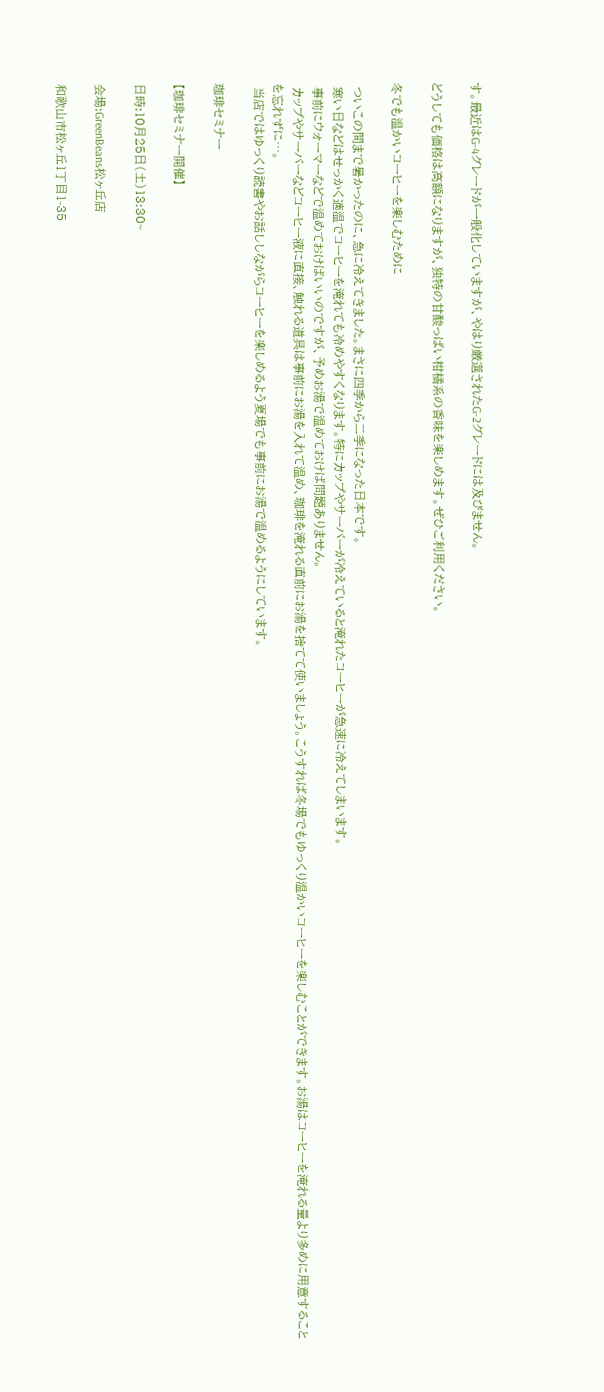す。最近はG-4グレードが一般化していますが、やはり厳選されたG-2グレードには及びません。

どうしても価格は高額になりますが、独特の甘酸っぱい柑橘系の香味を楽しめます。ぜひご利用ください。

冬でも温かいコーヒーを楽しむために

 ついこの間まで暑かったのに、急に冷えてきました。まさに四季から二季になった日本です。
 寒い日などはせっかく適温でコーヒーを淹れても冷めやすくなります。特にカップやサーバーが冷えていると淹れたコーヒーが急速に冷えてしまいます。
 事前にウォーマーなどで温めておけばいいのですが、予めお湯で温めておけば問題ありません。
 カップやサーバーなどコーヒー液に直接、触れる道具は事前にお湯を入れて温め、珈琲を淹れる直前にお湯を捨てて使いましょう。こうすれば冬場でもゆっくり温かいコーヒーを楽しむことができます。お湯はコーヒーを淹れる量より多めに用意することを忘れずに…。
 当店ではゆっくり読書やお話ししながらコーヒーを楽しめるよう夏場でも事前にお湯で温めるようにしています。

珈琲セミナー

【珈琲セミナー開催】

日時:10月25日(土)13:30~

会場:GreenBeans松ヶ丘店

和歌山市松ヶ丘1丁目1-35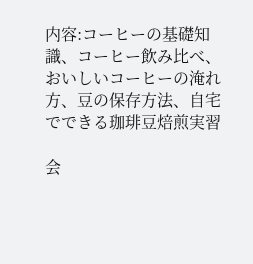内容:コーヒーの基礎知識、コーヒー飲み比べ、おいしいコーヒーの淹れ方、豆の保存方法、自宅でできる珈琲豆焙煎実習

会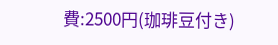費:2500円(珈琲豆付き)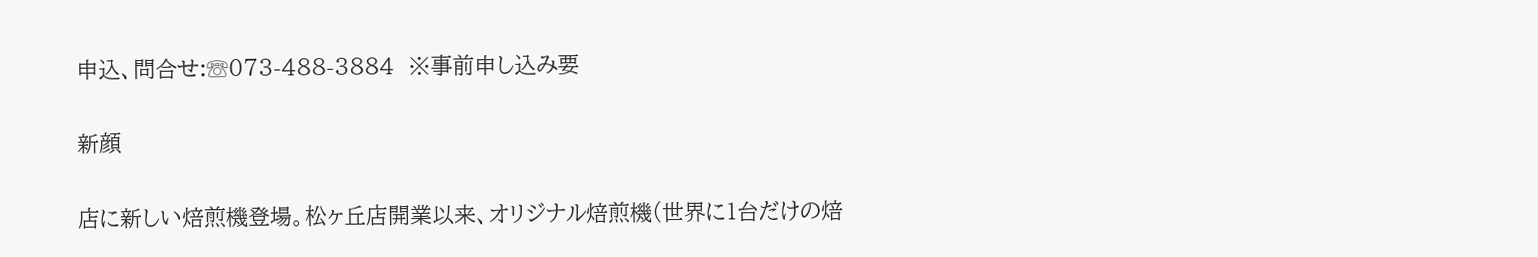申込、問合せ:☏073-488-3884  ※事前申し込み要

新顔

店に新しい焙煎機登場。松ヶ丘店開業以来、オリジナル焙煎機(世界に1台だけの焙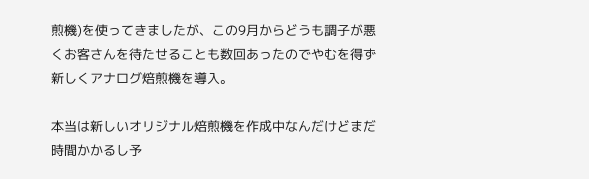煎機)を使ってきましたが、この9月からどうも調子が悪くお客さんを待たせることも数回あったのでやむを得ず新しくアナログ焙煎機を導入。

本当は新しいオリジナル焙煎機を作成中なんだけどまだ時間かかるし予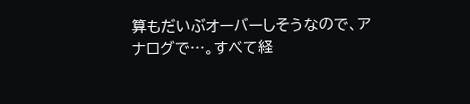算もだいぶオーバーしそうなので、アナログで…。すべて経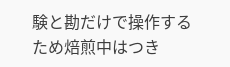験と勘だけで操作するため焙煎中はつき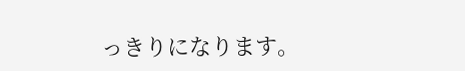っきりになります。